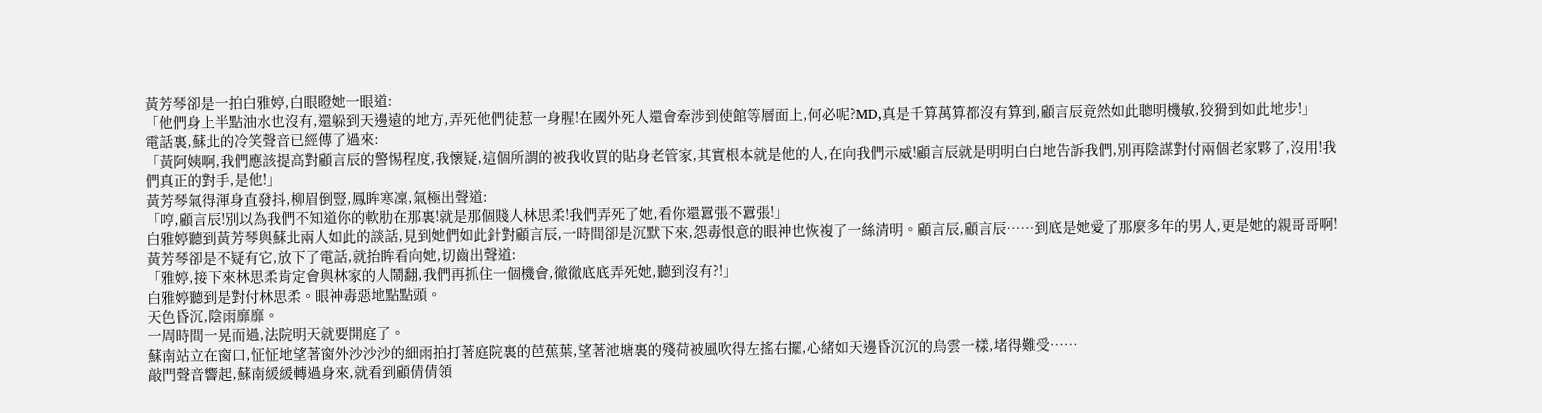黃芳琴卻是一拍白雅婷,白眼瞪她一眼道:
「他們身上半點油水也沒有,還躲到天邊遠的地方,弄死他們徒惹一身腥!在國外死人還會牽涉到使館等層面上,何必呢?MD,真是千算萬算都沒有算到,顧言辰竟然如此聰明機敏,狡猾到如此地步!」
電話裏,蘇北的冷笑聲音已經傳了過來:
「黃阿姨啊,我們應該提高對顧言辰的警惕程度,我懷疑,這個所謂的被我收買的貼身老管家,其實根本就是他的人,在向我們示威!顧言辰就是明明白白地告訴我們,別再陰謀對付兩個老家夥了,沒用!我們真正的對手,是他!」
黃芳琴氣得渾身直發抖,柳眉倒豎,鳳眸寒凜,氣極出聲道:
「哼,顧言辰!別以為我們不知道你的軟肋在那裏!就是那個賤人林思柔!我們弄死了她,看你還囂張不囂張!」
白雅婷聽到黃芳琴與蘇北兩人如此的談話,見到她們如此針對顧言辰,一時間卻是沉默下來,怨毒恨意的眼神也恢複了一絲清明。顧言辰,顧言辰……到底是她愛了那麼多年的男人,更是她的親哥哥啊!
黃芳琴卻是不疑有它,放下了電話,就抬眸看向她,切齒出聲道:
「雅婷,接下來林思柔肯定會與林家的人鬧翻,我們再抓住一個機會,徹徹底底弄死她,聽到沒有?!」
白雅婷聽到是對付林思柔。眼神毒惡地點點頭。
天色昏沉,陰雨靡靡。
一周時間一晃而過,法院明天就要開庭了。
蘇南站立在窗口,怔怔地望著窗外沙沙沙的細雨拍打著庭院裏的芭蕉葉,望著池塘裏的殘荷被風吹得左搖右擺,心緒如天邊昏沉沉的烏雲一樣,堵得難受……
敲門聲音響起,蘇南緩緩轉過身來,就看到顧倩倩領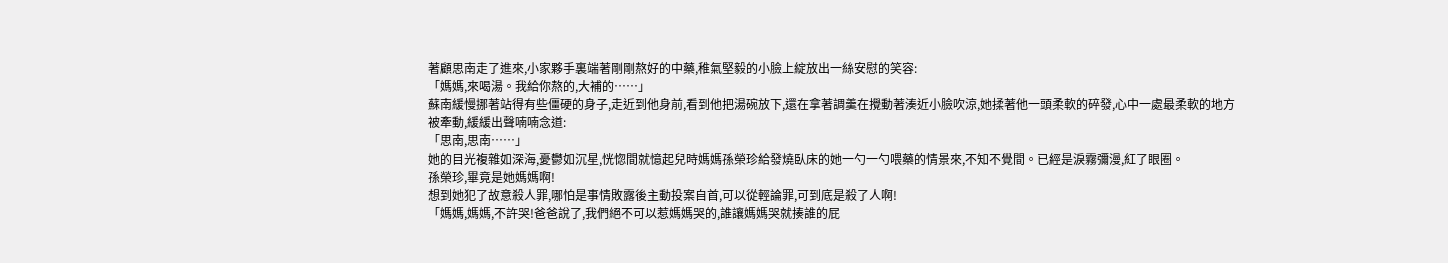著顧思南走了進來,小家夥手裏端著剛剛熬好的中藥,稚氣堅毅的小臉上綻放出一絲安慰的笑容:
「媽媽,來喝湯。我給你熬的,大補的……」
蘇南緩慢挪著站得有些僵硬的身子,走近到他身前,看到他把湯碗放下,還在拿著調羹在攪動著湊近小臉吹涼,她揉著他一頭柔軟的碎發,心中一處最柔軟的地方被牽動,緩緩出聲喃喃念道:
「思南,思南……」
她的目光複雜如深海,憂鬱如沉星,恍惚間就憶起兒時媽媽孫榮珍給發燒臥床的她一勺一勺喂藥的情景來,不知不覺間。已經是淚霧彌漫,紅了眼圈。
孫榮珍,畢竟是她媽媽啊!
想到她犯了故意殺人罪,哪怕是事情敗露後主動投案自首,可以從輕論罪,可到底是殺了人啊!
「媽媽,媽媽,不許哭!爸爸說了,我們絕不可以惹媽媽哭的,誰讓媽媽哭就揍誰的屁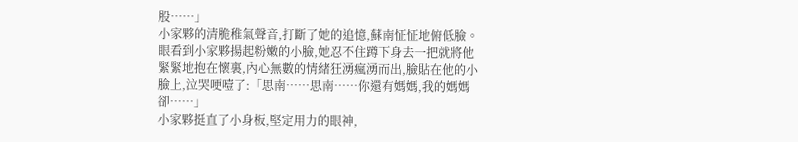股……」
小家夥的清脆稚氣聲音,打斷了她的追憶,蘇南怔怔地俯低臉。眼看到小家夥揚起粉嫩的小臉,她忍不住蹲下身去一把就將他緊緊地抱在懷裏,內心無數的情緒狂湧瘋湧而出,臉貼在他的小臉上,泣哭哽噎了:「思南……思南……你還有媽媽,我的媽媽卻……」
小家夥挺直了小身板,堅定用力的眼神,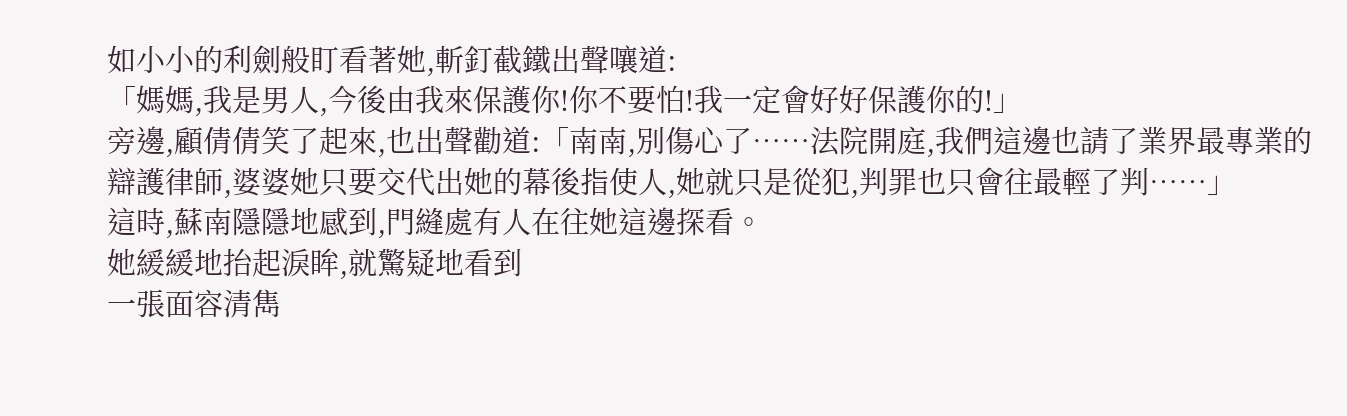如小小的利劍般盯看著她,斬釘截鐵出聲嚷道:
「媽媽,我是男人,今後由我來保護你!你不要怕!我一定會好好保護你的!」
旁邊,顧倩倩笑了起來,也出聲勸道:「南南,別傷心了……法院開庭,我們這邊也請了業界最專業的辯護律師,婆婆她只要交代出她的幕後指使人,她就只是從犯,判罪也只會往最輕了判……」
這時,蘇南隱隱地感到,門縫處有人在往她這邊探看。
她緩緩地抬起淚眸,就驚疑地看到
一張面容清雋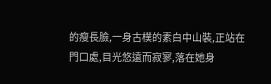的瘦長臉,一身古樸的素白中山裝,正站在門口處,目光悠遠而寂寥,落在她身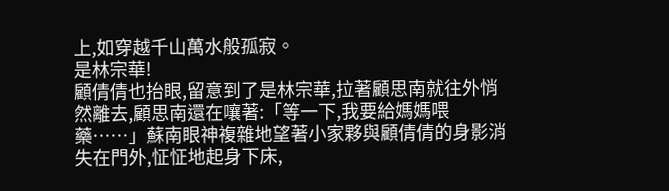上,如穿越千山萬水般孤寂。
是林宗華!
顧倩倩也抬眼,留意到了是林宗華,拉著顧思南就往外悄然離去,顧思南還在嚷著:「等一下,我要給媽媽喂藥……」蘇南眼神複雜地望著小家夥與顧倩倩的身影消失在門外,怔怔地起身下床,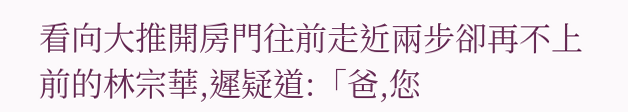看向大推開房門往前走近兩步卻再不上前的林宗華,遲疑道:「爸,您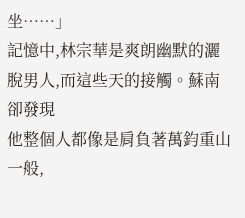坐……」
記憶中,林宗華是爽朗幽默的灑脫男人,而這些天的接觸。蘇南卻發現
他整個人都像是肩負著萬鈞重山一般,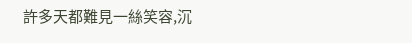許多天都難見一絲笑容,沉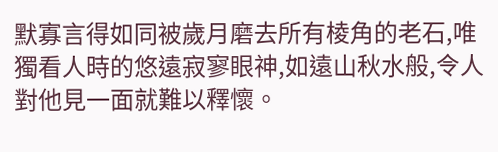默寡言得如同被歲月磨去所有棱角的老石,唯獨看人時的悠遠寂寥眼神,如遠山秋水般,令人對他見一面就難以釋懷。